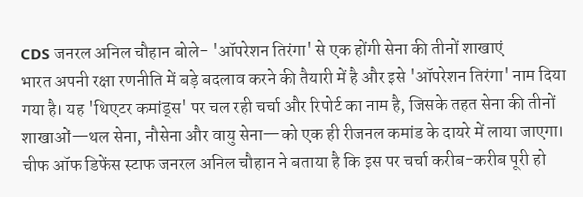CDS जनरल अनिल चौहान बोले- 'ऑपरेशन तिरंगा' से एक होंगी सेना की तीनों शाखाएं
भारत अपनी रक्षा रणनीति में बड़े बदलाव करने की तैयारी में है और इसे 'ऑपरेशन तिरंगा' नाम दिया गया है। यह 'थिएटर कमांड्स' पर चल रही चर्चा और रिपोर्ट का नाम है, जिसके तहत सेना की तीनों शाखाओं—थल सेना, नौसेना और वायु सेना—को एक ही रीजनल कमांड के दायरे में लाया जाएगा। चीफ ऑफ डिफेंस स्टाफ जनरल अनिल चौहान ने बताया है कि इस पर चर्चा करीब-करीब पूरी हो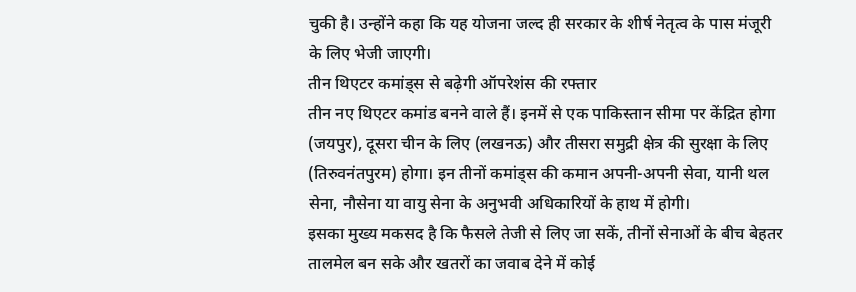चुकी है। उन्होंने कहा कि यह योजना जल्द ही सरकार के शीर्ष नेतृत्व के पास मंजूरी के लिए भेजी जाएगी।
तीन थिएटर कमांड्स से बढ़ेगी ऑपरेशंस की रफ्तार
तीन नए थिएटर कमांड बनने वाले हैं। इनमें से एक पाकिस्तान सीमा पर केंद्रित होगा (जयपुर), दूसरा चीन के लिए (लखनऊ) और तीसरा समुद्री क्षेत्र की सुरक्षा के लिए (तिरुवनंतपुरम) होगा। इन तीनों कमांड्स की कमान अपनी-अपनी सेवा, यानी थल सेना, नौसेना या वायु सेना के अनुभवी अधिकारियों के हाथ में होगी।
इसका मुख्य मकसद है कि फैसले तेजी से लिए जा सकें, तीनों सेनाओं के बीच बेहतर तालमेल बन सके और खतरों का जवाब देने में कोई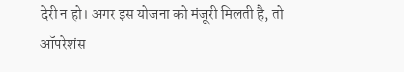देरी न हो। अगर इस योजना को मंजूरी मिलती है, तो ऑपरेशंस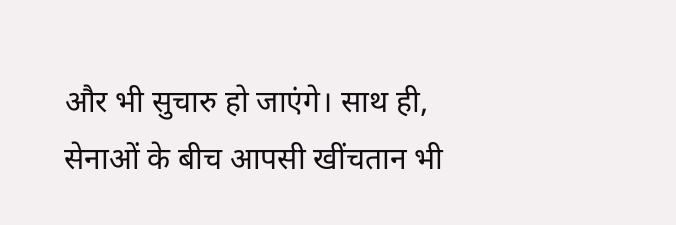और भी सुचारु हो जाएंगे। साथ ही, सेनाओं के बीच आपसी खींचतान भी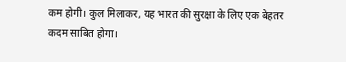कम होगी। कुल मिलाकर, यह भारत की सुरक्षा के लिए एक बेहतर कदम साबित होगा।